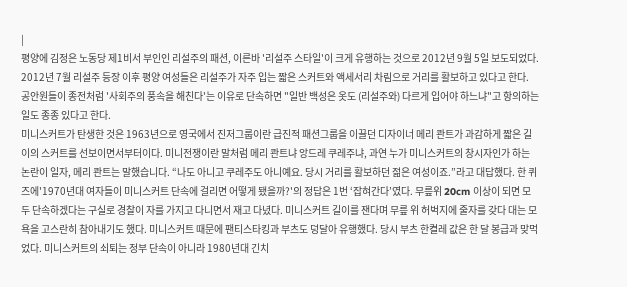|
평양에 김정은 노동당 제1비서 부인인 리설주의 패션, 이른바 '리설주 스타일'이 크게 유행하는 것으로 2012년 9월 5일 보도되었다. 2012년 7월 리설주 등장 이후 평양 여성들은 리설주가 자주 입는 짧은 스커트와 액세서리 차림으로 거리를 활보하고 있다고 한다. 공안원들이 종전처럼 '사회주의 풍속을 해친다'는 이유로 단속하면 "일반 백성은 옷도 (리설주와) 다르게 입어야 하느냐"고 항의하는 일도 종종 있다고 한다.
미니스커트가 탄생한 것은 1963년으로 영국에서 진저그룹이란 급진적 패션그룹을 이끌던 디자이너 메리 콴트가 과감하게 짧은 길이의 스커트를 선보이면서부터이다. 미니전쟁이란 말처럼 메리 콴트냐 앙드레 쿠레주냐, 과연 누가 미니스커트의 창시자인가 하는 논란이 일자, 메리 콴트는 말했습니다. “나도 아니고 쿠레주도 아니예요. 당시 거리를 활보하던 젊은 여성이죠.”라고 대답했다. 한 퀴즈에'1970년대 여자들이 미니스커트 단속에 걸리면 어떻게 됐을까?'의 정답은 1번 ‘잡혀간다’였다. 무릎위 20cm 이상이 되면 모두 단속하겠다는 구실로 경찰이 자를 가지고 다니면서 재고 다녔다. 미니스커트 길이를 잰다며 무릎 위 허벅지에 줄자를 갖다 대는 모욕을 고스란히 참아내기도 했다. 미니스커트 때문에 팬티스타킹과 부츠도 덩달아 유행했다. 당시 부츠 한켤레 값은 한 달 봉급과 맞먹었다. 미니스커트의 쇠퇴는 정부 단속이 아니라 1980년대 긴치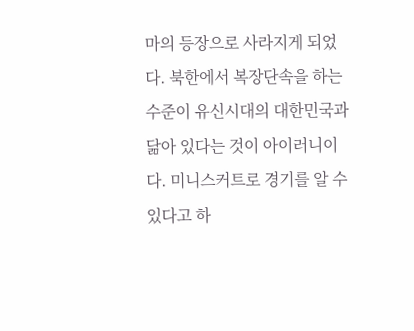마의 등장으로 사라지게 되었다. 북한에서 복장단속을 하는 수준이 유신시대의 대한민국과 닮아 있다는 것이 아이러니이다. 미니스커트로 경기를 알 수 있다고 하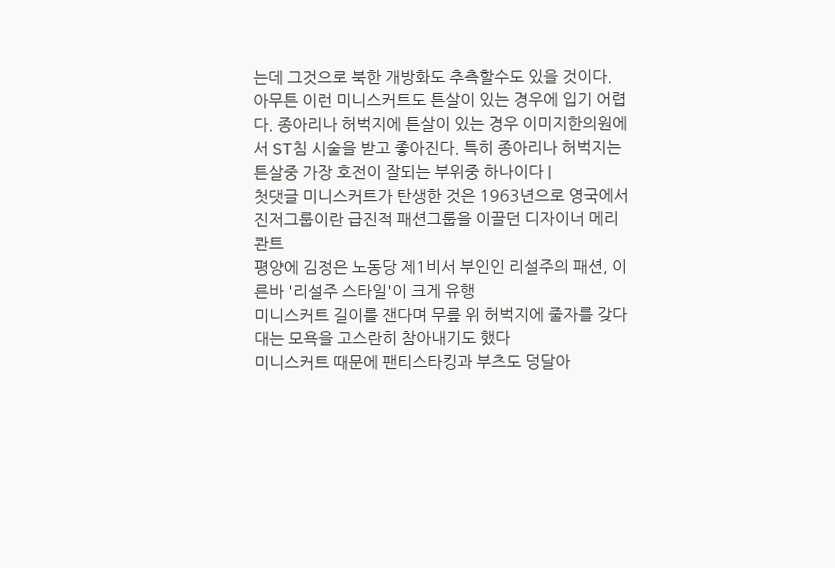는데 그것으로 북한 개방화도 추측할수도 있을 것이다.
아무튼 이런 미니스커트도 튼살이 있는 경우에 입기 어렵다. 종아리나 허벅지에 튼살이 있는 경우 이미지한의원에서 ST침 시술을 받고 좋아진다. 특히 종아리나 허벅지는 튼살중 가장 호전이 잘되는 부위중 하나이다 |
첫댓글 미니스커트가 탄생한 것은 1963년으로 영국에서 진저그룹이란 급진적 패션그룹을 이끌던 디자이너 메리 콴트
평양에 김정은 노동당 제1비서 부인인 리설주의 패션, 이른바 '리설주 스타일'이 크게 유행
미니스커트 길이를 잰다며 무릎 위 허벅지에 줄자를 갖다 대는 모욕을 고스란히 참아내기도 했다
미니스커트 때문에 팬티스타킹과 부츠도 덩달아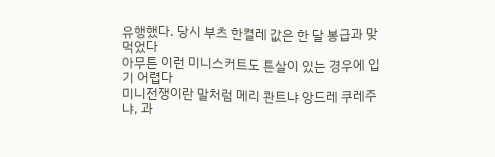유행했다. 당시 부츠 한켤레 값은 한 달 봉급과 맞먹었다
아무튼 이런 미니스커트도 튼살이 있는 경우에 입기 어렵다
미니전쟁이란 말처럼 메리 콴트냐 앙드레 쿠레주냐, 과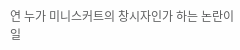연 누가 미니스커트의 창시자인가 하는 논란이 일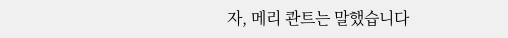자, 메리 콴트는 말했습니다